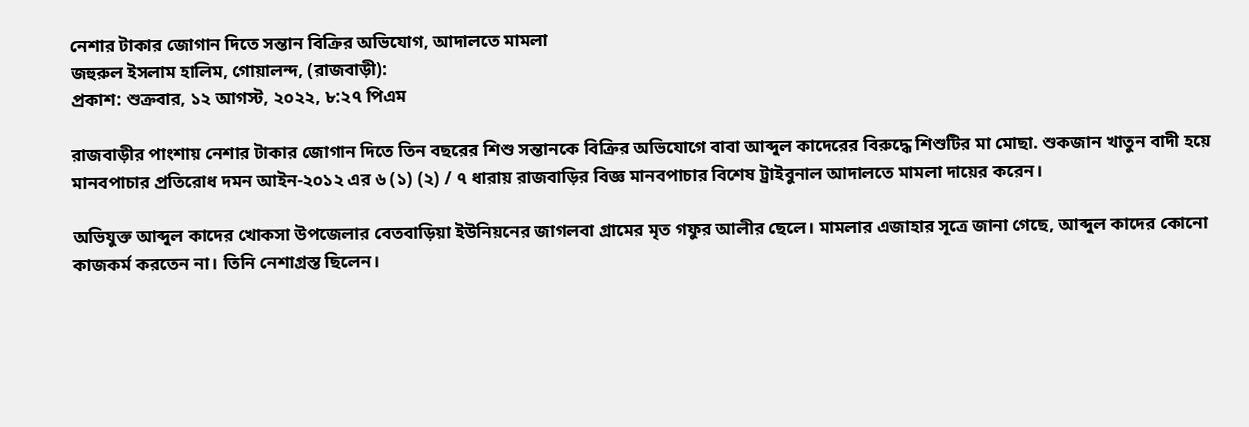নেশার টাকার জোগান দিতে সন্তান বিক্রির অভিযোগ, আদালতে মামলা
জহুরুল ইসলাম হালিম, গোয়ালন্দ, (রাজবাড়ী):
প্রকাশ: শুক্রবার, ১২ আগস্ট, ২০২২, ৮:২৭ পিএম

রাজবাড়ীর পাংশায় নেশার টাকার জোগান দিতে তিন বছরের শিশু সন্তানকে বিক্রির অভিযোগে বাবা আব্দুল কাদেরের বিরুদ্ধে শিশুটির মা মোছা. শুকজান খাতুন বাদী হয়ে মানবপাচার প্রতিরোধ দমন আইন-২০১২ এর ৬ (১) (২) / ৭ ধারায় রাজবাড়ির বিজ্ঞ মানবপাচার বিশেষ ট্রাইবুনাল আদালতে মামলা দায়ের করেন।

অভিযুক্ত আব্দুল কাদের খোকসা উপজেলার বেতবাড়িয়া ইউনিয়নের জাগলবা গ্রামের মৃত গফুর আলীর ছেলে। মামলার এজাহার সূত্রে জানা গেছে, আব্দুল কাদের কোনো কাজকর্ম করতেন না। তিনি নেশাগ্রস্ত ছিলেন।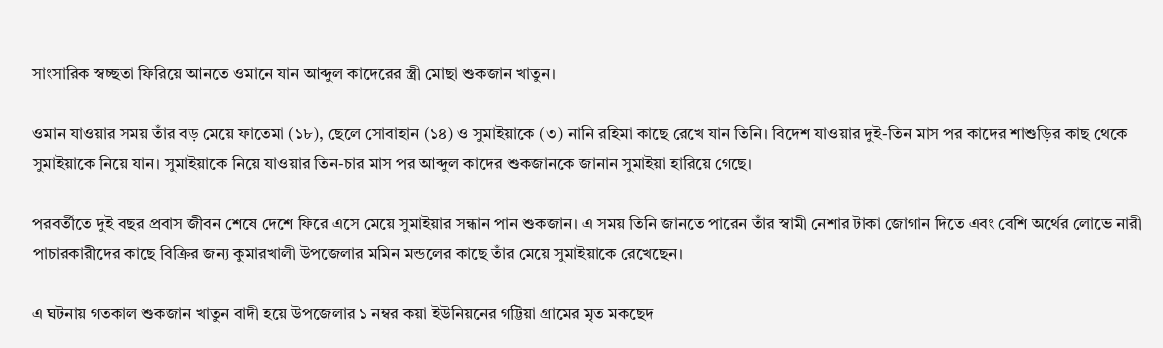সাংসারিক স্বচ্ছতা ফিরিয়ে আনতে ওমানে যান আব্দুল কাদেরের স্ত্রী মোছা শুকজান খাতুন।

ওমান যাওয়ার সময় তাঁর বড় মেয়ে ফাতেমা (১৮), ছেলে সোবাহান (১৪) ও সুমাইয়াকে (৩) নানি রহিমা কাছে রেখে যান তিনি। বিদেশ যাওয়ার দুই-তিন মাস পর কাদের শাশুড়ির কাছ থেকে সুমাইয়াকে নিয়ে যান। সুমাইয়াকে নিয়ে যাওয়ার তিন-চার মাস পর আব্দুল কাদের শুকজানকে জানান সুমাইয়া হারিয়ে গেছে।

পরবর্তীতে দুই বছর প্রবাস জীবন শেষে দেশে ফিরে এসে মেয়ে সুমাইয়ার সন্ধান পান শুকজান। এ সময় তিনি জানতে পারেন তাঁর স্বামী নেশার টাকা জোগান দিতে এবং বেশি অর্থের লোভে নারী পাচারকারীদের কাছে বিক্রির জন্য কুমারখালী উপজেলার মমিন মন্ডলের কাছে তাঁর মেয়ে সুমাইয়াকে রেখেছেন।

এ ঘটনায় গতকাল শুকজান খাতুন বাদী হয়ে উপজেলার ১ নম্বর কয়া ইউনিয়নের গট্টিয়া গ্রামের মৃত মকছেদ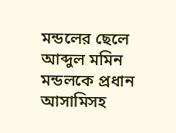মন্ডলের ছেলে আব্দুল মমিন মন্ডলকে প্রধান আসামিসহ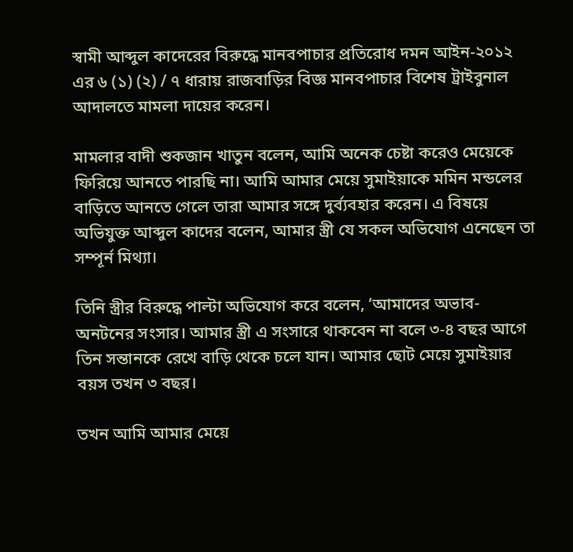স্বামী আব্দুল কাদেরের বিরুদ্ধে মানবপাচার প্রতিরোধ দমন আইন-২০১২ এর ৬ (১) (২) / ৭ ধারায় রাজবাড়ির বিজ্ঞ মানবপাচার বিশেষ ট্রাইবুনাল আদালতে মামলা দায়ের করেন।

মামলার বাদী শুকজান খাতুন বলেন, আমি অনেক চেষ্টা করেও মেয়েকে ফিরিয়ে আনতে পারছি না। আমি আমার মেয়ে সুমাইয়াকে মমিন মন্ডলের বাড়িতে আনতে গেলে তারা আমার সঙ্গে দুর্ব্যবহার করেন। এ বিষয়ে অভিযুক্ত আব্দুল কাদের বলেন, আমার স্ত্রী যে সকল অভিযোগ এনেছেন তা সম্পূর্ন মিথ্যা।

তিনি স্ত্রীর বিরুদ্ধে পাল্টা অভিযোগ করে বলেন, ‘আমাদের অভাব-অনটনের সংসার। আমার স্ত্রী এ সংসারে থাকবেন না বলে ৩-৪ বছর আগে তিন সন্তানকে রেখে বাড়ি থেকে চলে যান। আমার ছোট মেয়ে সুমাইয়ার বয়স তখন ৩ বছর।

তখন আমি আমার মেয়ে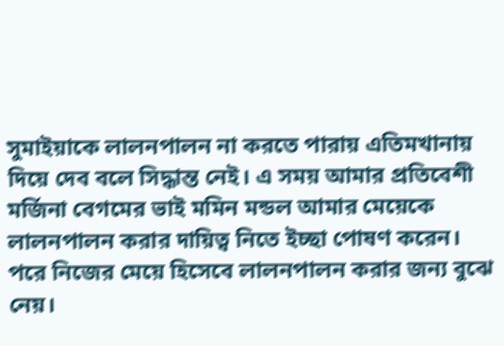সুমাইয়াকে লালনপালন না করতে পারায় এতিমখানায় দিয়ে দেব বলে সিদ্ধান্ত নেই। এ সময় আমার প্রতিবেশী মর্জিনা বেগমের ভাই মমিন মন্ডল আমার মেয়েকে লালনপালন করার দায়িত্ব নিতে ইচ্ছা পোষণ করেন। পরে নিজের মেয়ে হিসেবে লালনপালন করার জন্য বুঝে নেয়।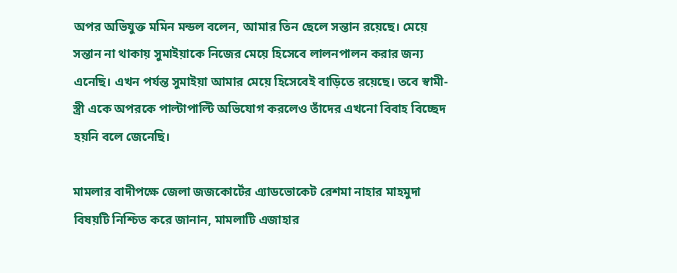অপর অভিযুক্ত মমিন মন্ডল বলেন, আমার তিন ছেলে সন্তান রয়েছে। মেয়ে সন্তান না থাকায় সুমাইয়াকে নিজের মেয়ে হিসেবে লালনপালন করার জন্য এনেছি। এখন পর্যন্ত সুমাইয়া আমার মেয়ে হিসেবেই বাড়িতে রয়েছে। তবে স্বামী-স্ত্রী একে অপরকে পাল্টাপাল্টি অভিযোগ করলেও তাঁদের এখনো বিবাহ বিচ্ছেদ হয়নি বলে জেনেছি।

মামলার বাদীপক্ষে জেলা জজকোর্টের এ্যাডভোকেট রেশমা নাহার মাহমুদা বিষয়টি নিশ্চিত করে জানান, মামলাটি এজাহার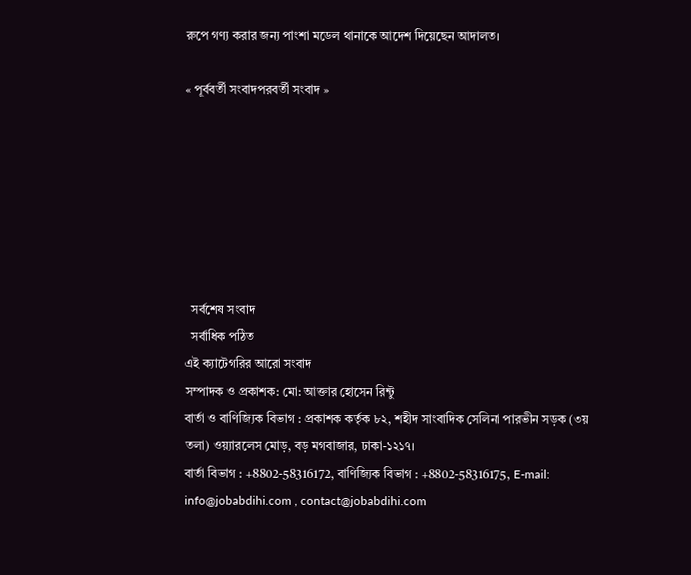রুপে গণ্য করার জন্য পাংশা মডেল থানাকে আদেশ দিয়েছেন আদালত।

« পূর্ববর্তী সংবাদপরবর্তী সংবাদ »







  সর্বশেষ সংবাদ
  সর্বাধিক পঠিত
এই ক্যাটেগরির আরো সংবাদ
সম্পাদক ও প্রকাশক: মো: আক্তার হোসেন রিন্টু
বার্তা ও বাণিজ্যিক বিভাগ : প্রকাশক কর্তৃক ৮২, শহীদ সাংবাদিক সেলিনা পারভীন সড়ক (৩য় তলা) ওয়্যারলেস মোড়, বড় মগবাজার, ঢাকা-১২১৭।
বার্তা বিভাগ : +8802-58316172, বাণিজ্যিক বিভাগ : +8802-58316175, E-mail: info@jobabdihi.com , contact@jobabdihi.com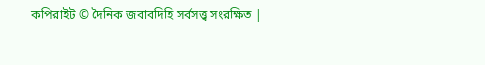কপিরাইট © দৈনিক জবাবদিহি সর্বসত্ত্ব সংরক্ষিত |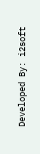Developed By: i2soft